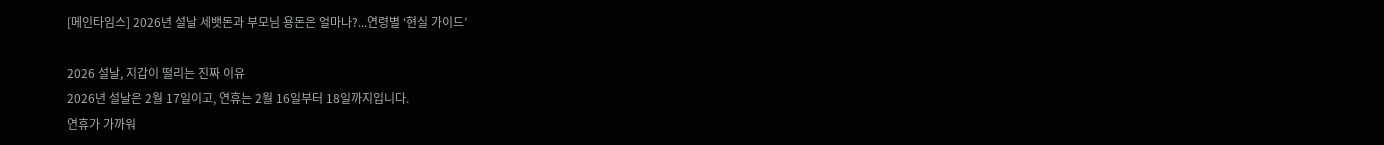[메인타임스] 2026년 설날 세뱃돈과 부모님 용돈은 얼마나?...연령별 ‘현실 가이드’

2026 설날, 지갑이 떨리는 진짜 이유
2026년 설날은 2월 17일이고, 연휴는 2월 16일부터 18일까지입니다.
연휴가 가까워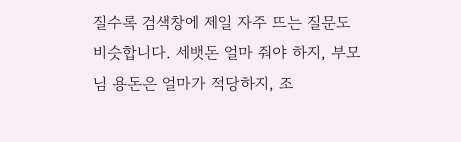질수록 검색창에 제일 자주 뜨는 질문도 비슷합니다. 세뱃돈 얼마 줘야 하지, 부모님 용돈은 얼마가 적당하지, 조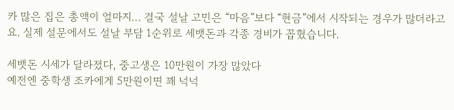카 많은 집은 총액이 얼마지… 결국 설날 고민은 “마음”보다 “현금”에서 시작되는 경우가 많더라고요. 실제 설문에서도 설날 부담 1순위로 세뱃돈과 각종 경비가 꼽혔습니다.

세뱃돈 시세가 달라졌다, 중고생은 10만원이 가장 많았다
예전엔 중학생 조카에게 5만원이면 꽤 넉넉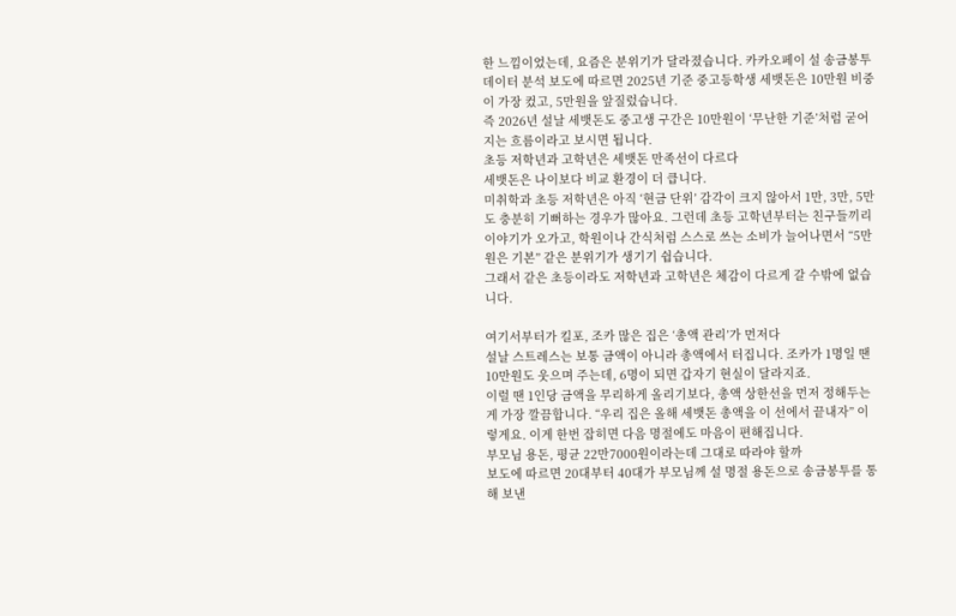한 느낌이었는데, 요즘은 분위기가 달라졌습니다. 카카오페이 설 송금봉투 데이터 분석 보도에 따르면 2025년 기준 중고등학생 세뱃돈은 10만원 비중이 가장 컸고, 5만원을 앞질렀습니다.
즉 2026년 설날 세뱃돈도 중고생 구간은 10만원이 ‘무난한 기준’처럼 굳어지는 흐름이라고 보시면 됩니다.
초등 저학년과 고학년은 세뱃돈 만족선이 다르다
세뱃돈은 나이보다 비교 환경이 더 큽니다.
미취학과 초등 저학년은 아직 ‘현금 단위’ 감각이 크지 않아서 1만, 3만, 5만도 충분히 기뻐하는 경우가 많아요. 그런데 초등 고학년부터는 친구들끼리 이야기가 오가고, 학원이나 간식처럼 스스로 쓰는 소비가 늘어나면서 “5만원은 기본” 같은 분위기가 생기기 쉽습니다.
그래서 같은 초등이라도 저학년과 고학년은 체감이 다르게 갈 수밖에 없습니다.

여기서부터가 킬포, 조카 많은 집은 ‘총액 관리’가 먼저다
설날 스트레스는 보통 금액이 아니라 총액에서 터집니다. 조카가 1명일 땐 10만원도 웃으며 주는데, 6명이 되면 갑자기 현실이 달라지죠.
이럴 땐 1인당 금액을 무리하게 올리기보다, 총액 상한선을 먼저 정해두는 게 가장 깔끔합니다. “우리 집은 올해 세뱃돈 총액을 이 선에서 끝내자” 이렇게요. 이게 한번 잡히면 다음 명절에도 마음이 편해집니다.
부모님 용돈, 평균 22만7000원이라는데 그대로 따라야 할까
보도에 따르면 20대부터 40대가 부모님께 설 명절 용돈으로 송금봉투를 통해 보낸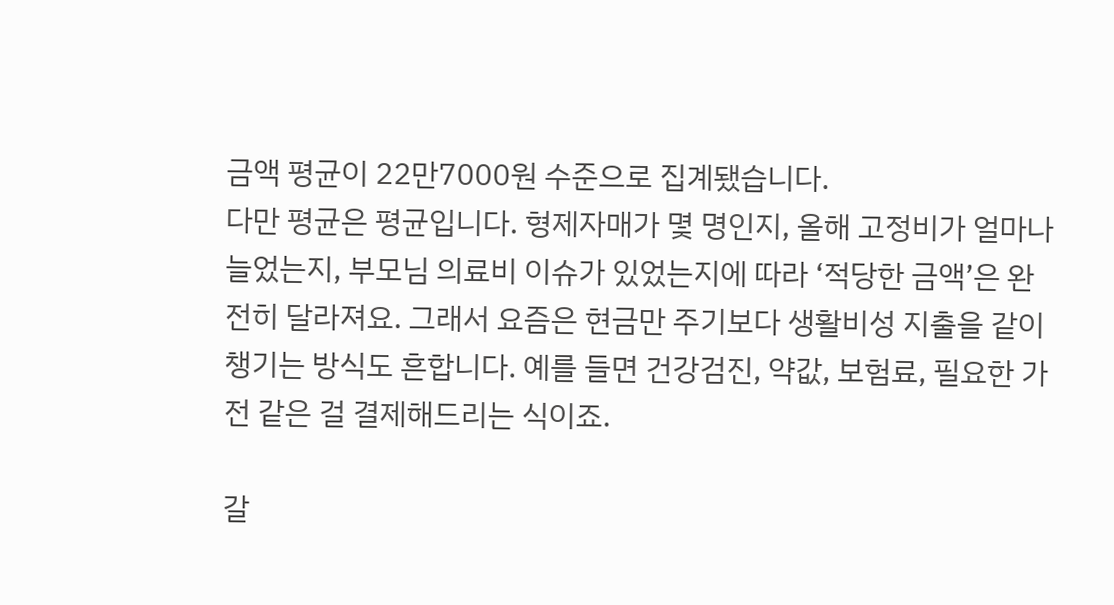금액 평균이 22만7000원 수준으로 집계됐습니다.
다만 평균은 평균입니다. 형제자매가 몇 명인지, 올해 고정비가 얼마나 늘었는지, 부모님 의료비 이슈가 있었는지에 따라 ‘적당한 금액’은 완전히 달라져요. 그래서 요즘은 현금만 주기보다 생활비성 지출을 같이 챙기는 방식도 흔합니다. 예를 들면 건강검진, 약값, 보험료, 필요한 가전 같은 걸 결제해드리는 식이죠.

갈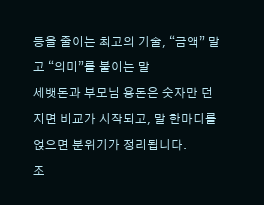등을 줄이는 최고의 기술, “금액” 말고 “의미”를 붙이는 말
세뱃돈과 부모님 용돈은 숫자만 던지면 비교가 시작되고, 말 한마디를 얹으면 분위기가 정리됩니다.
조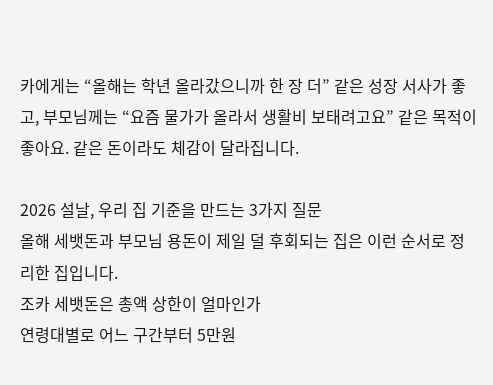카에게는 “올해는 학년 올라갔으니까 한 장 더” 같은 성장 서사가 좋고, 부모님께는 “요즘 물가가 올라서 생활비 보태려고요” 같은 목적이 좋아요. 같은 돈이라도 체감이 달라집니다.

2026 설날, 우리 집 기준을 만드는 3가지 질문
올해 세뱃돈과 부모님 용돈이 제일 덜 후회되는 집은 이런 순서로 정리한 집입니다.
조카 세뱃돈은 총액 상한이 얼마인가
연령대별로 어느 구간부터 5만원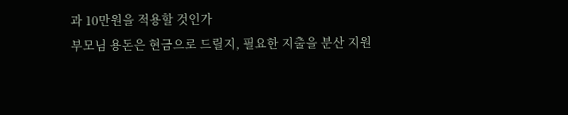과 10만원을 적용할 것인가
부모님 용돈은 현금으로 드릴지, 필요한 지출을 분산 지원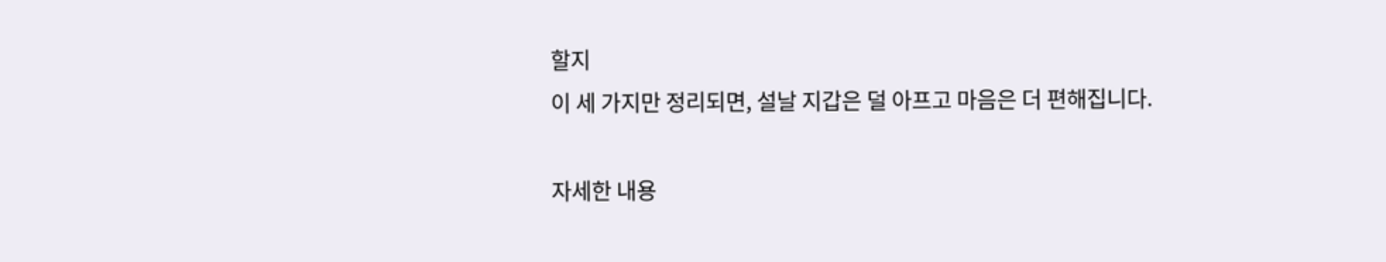할지
이 세 가지만 정리되면, 설날 지갑은 덜 아프고 마음은 더 편해집니다.

자세한 내용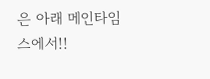은 아래 메인타임스에서!!